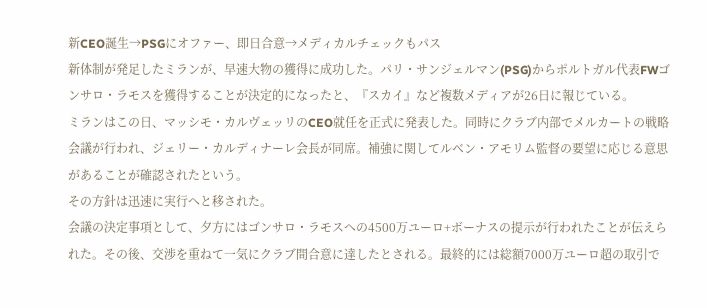新CEO誕生→PSGにオファー、即日合意→メディカルチェックもパス
新体制が発足したミランが、早速大物の獲得に成功した。パリ・サンジェルマン(PSG)からポルトガル代表FWゴンサロ・ラモスを獲得することが決定的になったと、『スカイ』など複数メディアが26日に報じている。
ミランはこの日、マッシモ・カルヴェッリのCEO就任を正式に発表した。同時にクラブ内部でメルカートの戦略会議が行われ、ジェリー・カルディナーレ会長が同席。補強に関してルベン・アモリム監督の要望に応じる意思があることが確認されたという。
その方針は迅速に実行へと移された。
会議の決定事項として、夕方にはゴンサロ・ラモスへの4500万ユーロ+ボーナスの提示が行われたことが伝えられた。その後、交渉を重ねて一気にクラブ間合意に達したとされる。最終的には総額7000万ユーロ超の取引で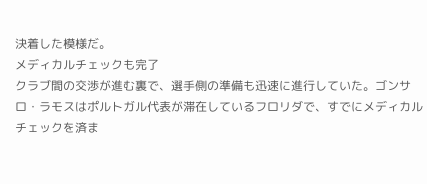決着した模様だ。
メディカルチェックも完了
クラブ間の交渉が進む裏で、選手側の準備も迅速に進行していた。ゴンサロ・ラモスはポルトガル代表が滞在しているフロリダで、すでにメディカルチェックを済ま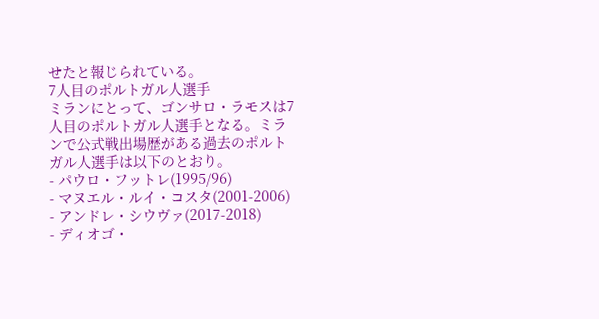せたと報じられている。
7人目のポルトガル人選手
ミランにとって、ゴンサロ・ラモスは7人目のポルトガル人選手となる。ミランで公式戦出場歴がある過去のポルトガル人選手は以下のとおり。
- パウロ・フットレ(1995/96)
- マヌエル・ルイ・コスタ(2001-2006)
- アンドレ・シウヴァ(2017-2018)
- ディオゴ・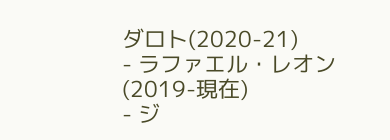ダロト(2020-21)
- ラファエル・レオン(2019-現在)
- ジ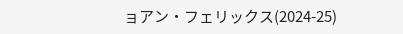ョアン・フェリックス(2024-25)